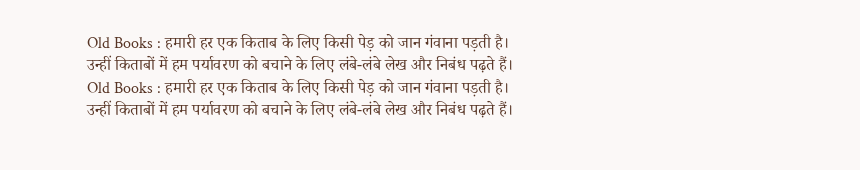Old Books : हमारी हर एक किताब के लिए किसी पेड़ को जान गंवाना पड़ती है। उन्हीं किताबों में हम पर्यावरण को बचाने के लिए लंबे-लंबे लेख और निबंध पढ़ते हैं।
Old Books : हमारी हर एक किताब के लिए किसी पेड़ को जान गंवाना पड़ती है। उन्हीं किताबों में हम पर्यावरण को बचाने के लिए लंबे-लंबे लेख और निबंध पढ़ते हैं।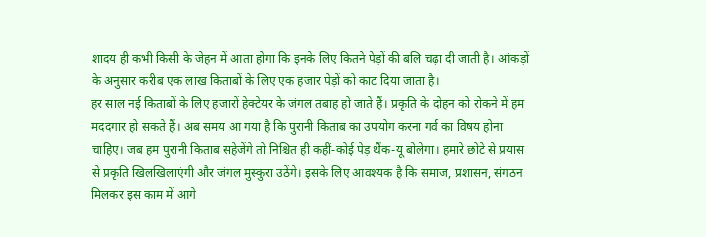शादय ही कभी किसी के जेहन में आता होगा कि इनके लिए कितने पेड़ों की बलि चढ़ा दी जाती है। आंकड़ों के अनुसार करीब एक लाख किताबों के लिए एक हजार पेड़ों को काट दिया जाता है।
हर साल नई किताबों के लिए हजारों हेक्टेयर के जंगल तबाह हो जाते हैं। प्रकृति के दोहन को रोकने में हम मददगार हो सकते हैं। अब समय आ गया है कि पुरानी किताब का उपयोग करना गर्व का विषय होना चाहिए। जब हम पुरानी किताब सहेजेंगे तो निश्चित ही कहीं-कोई पेड़ थैंक-यू बोलेगा। हमारे छोटे से प्रयास से प्रकृति खिलखिलाएंगी और जंगल मुस्कुरा उठेंगे। इसके लिए आवश्यक है कि समाज, प्रशासन, संगठन मिलकर इस काम में आगे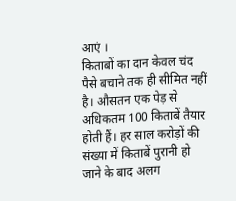आएं ।
किताबों का दान केवल चंद पैसे बचाने तक ही सीमित नहीं है। औसतन एक पेड़ से अधिकतम 100 किताबें तैयार होती हैं। हर साल करोड़ों की संख्या में किताबें पुरानी हो जाने के बाद अलग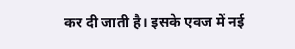कर दी जाती है। इसके एवज में नई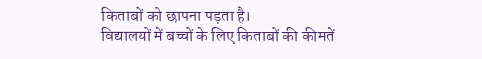किताबों को छापना पड़ता है।
विद्यालयों में बच्चों के लिए किताबों की कीमतें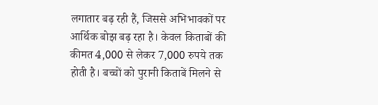लगातार बढ़ रही हैं, जिससे अभिभावकों पर आर्थिक बोझ बढ़ रहा है। केवल किताबों की कीमत 4,000 से लेकर 7,000 रुपये तक होती है। बच्चों को पुरानी किताबें मिलने से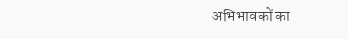अभिभावकों का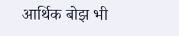आर्थिक बोझ भी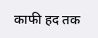काफी हद तक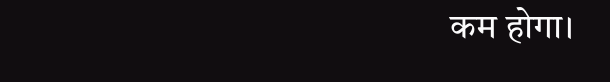कम होगा।